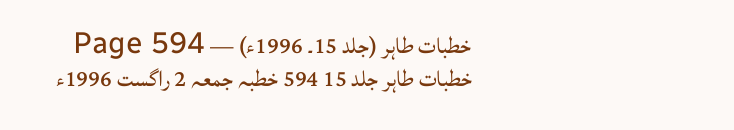خطبات طاہر (جلد 15۔ 1996ء) — Page 594
خطبات طاہر جلد 15 594 خطبہ جمعہ 2 راگست 1996ء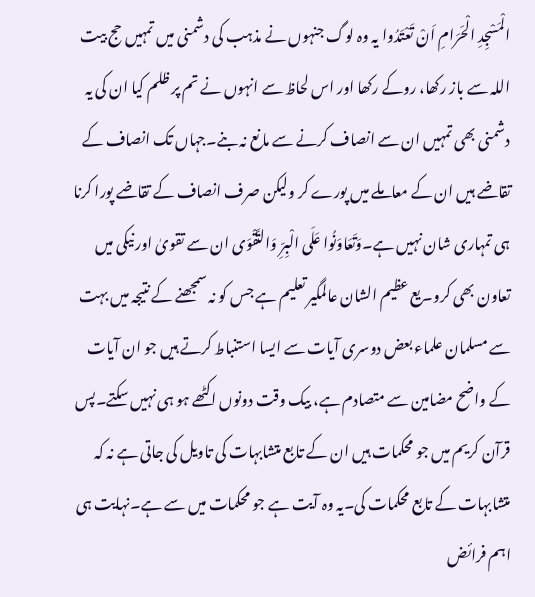الْمَسْجِدِ الْحَرَامِ اَنْ تَعْتَدُوا یہ وہ لوگ جنہوں نے مذہب کی دشمنی میں تمہیں حج بیت اللہ سے باز رکھا، روکے رکھا اور اس لحاظ سے انہوں نے تم پر ظلم کیا ان کی یہ دشمنی بھی تمہیں ان سے انصاف کرنے سے مانع نہ بنے۔جہاں تک انصاف کے تقاضے ہیں ان کے معاملے میں پورے کر ولیکن صرف انصاف کے تقاضے پورا کرنا ہی تمہاری شان نہیں ہے۔وَتَعَاوَنُوا عَلَى الْبِرِّ وَالتَّقْوَى ان سے تقویٰ اور نیکی میں تعاون بھی کرو۔یع عظیم الشان عالمگیر تعلیم ہے جس کو نہ سمجھنے کے نتیجہ میں بہت سے مسلمان علماء بعض دوسری آیات سے ایسا استنباط کرتے ہیں جو ان آیات کے واضح مضامین سے متصادم ہے، بیک وقت دونوں اکٹھے ہو ہی نہیں سکتے۔پس قرآن کریم میں جو محکمات ہیں ان کے تابع متشابہات کی تاویل کی جاتی ہے نہ کہ متشابہات کے تابع محکمات کی۔یہ وہ آیت ہے جو محکمات میں سے ہے۔نہایت ہی اہم فرائض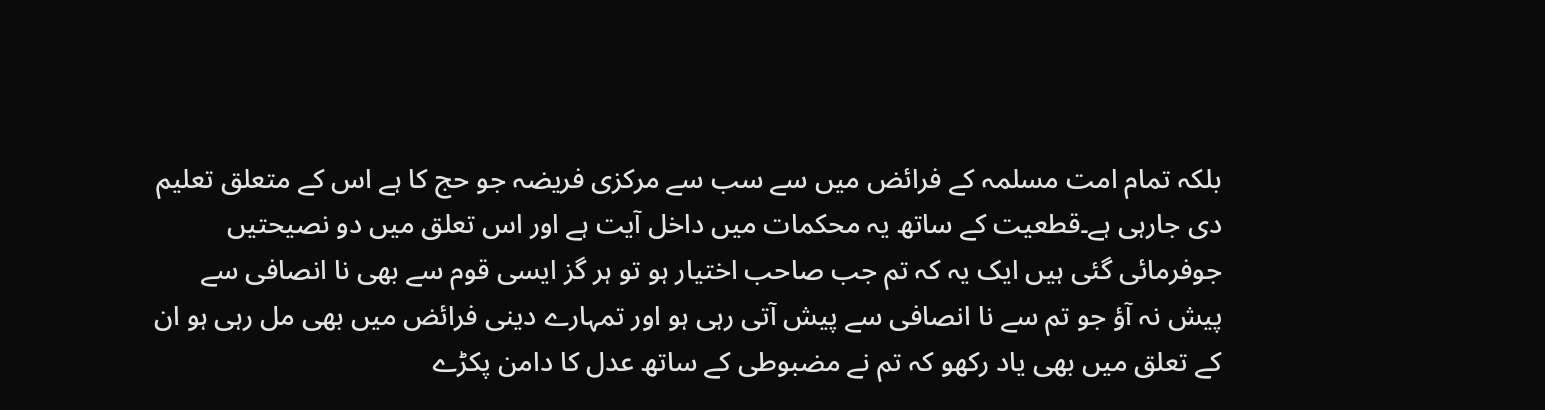بلکہ تمام امت مسلمہ کے فرائض میں سے سب سے مرکزی فریضہ جو حج کا ہے اس کے متعلق تعلیم دی جارہی ہے۔قطعیت کے ساتھ یہ محکمات میں داخل آیت ہے اور اس تعلق میں دو نصیحتیں جوفرمائی گئی ہیں ایک یہ کہ تم جب صاحب اختیار ہو تو ہر گز ایسی قوم سے بھی نا انصافی سے پیش نہ آؤ جو تم سے نا انصافی سے پیش آتی رہی ہو اور تمہارے دینی فرائض میں بھی مل رہی ہو ان کے تعلق میں بھی یاد رکھو کہ تم نے مضبوطی کے ساتھ عدل کا دامن پکڑے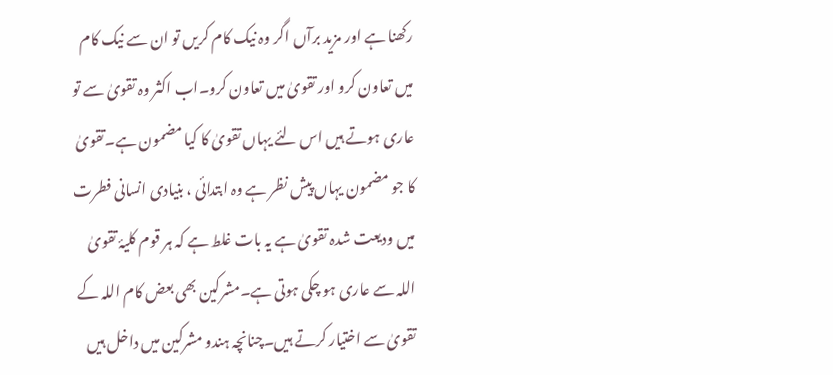رکھنا ہے اور مزید برآں اگر وہ نیک کام کریں تو ان سے نیک کام میں تعاون کرو اور تقویٰ میں تعاون کرو۔اب اکثر وہ تقویٰ سے تو عاری ہوتے ہیں اس لئے یہاں تقویٰ کا کیا مضمون ہے۔تقویٰ کا جو مضمون یہاں پیش نظر ہے وہ ابتدائی ، بنیادی انسانی فطرت میں ودیعت شدہ تقویٰ ہے یہ بات غلط ہے کہ ہر قوم کلیۂ تقویٰ اللہ سے عاری ہو چکی ہوتی ہے۔مشرکین بھی بعض کام اللہ کے تقویٰ سے اختیار کرتے ہیں۔چنانچہ ہندو مشرکین میں داخل ہیں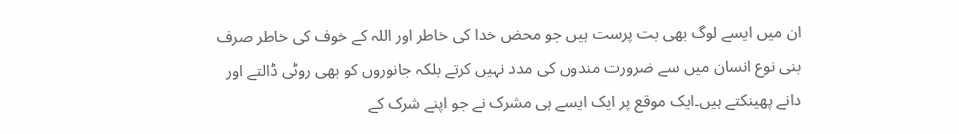ان میں ایسے لوگ بھی بت پرست ہیں جو محض خدا کی خاطر اور اللہ کے خوف کی خاطر صرف بنی نوع انسان میں سے ضرورت مندوں کی مدد نہیں کرتے بلکہ جانوروں کو بھی روٹی ڈالتے اور دانے پھینکتے ہیں۔ایک موقع پر ایک ایسے ہی مشرک نے جو اپنے شرک کے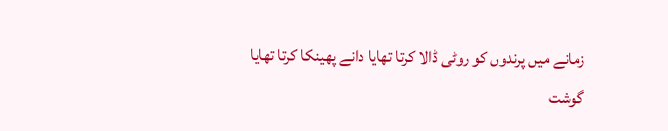زمانے میں پرندوں کو روٹی ڈالا کرتا تھایا دانے پھینکا کرتا تھایا گوشت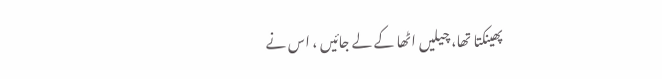پھینکتا تھا، چیلیں اٹھا کے لے جائیں ، اس نے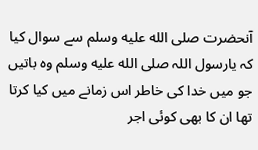آنحضرت صلى الله عليه وسلم سے سوال کیا کہ یارسول اللہ صلى الله عليه وسلم وہ باتیں جو میں خدا کی خاطر اس زمانے میں کیا کرتا تھا ان کا بھی کوئی اجر